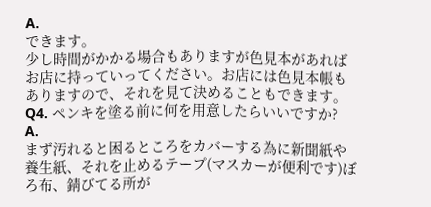A.
できます。
少し時間がかかる場合もありますが色見本があればお店に持っていってください。お店には色見本帳もありますので、それを見て決めることもできます。
Q4. ペンキを塗る前に何を用意したらいいですか?
A.
まず汚れると困るところをカバーする為に新聞紙や養生紙、それを止めるテープ(マスカーが便利です)ぼろ布、錆びてる所が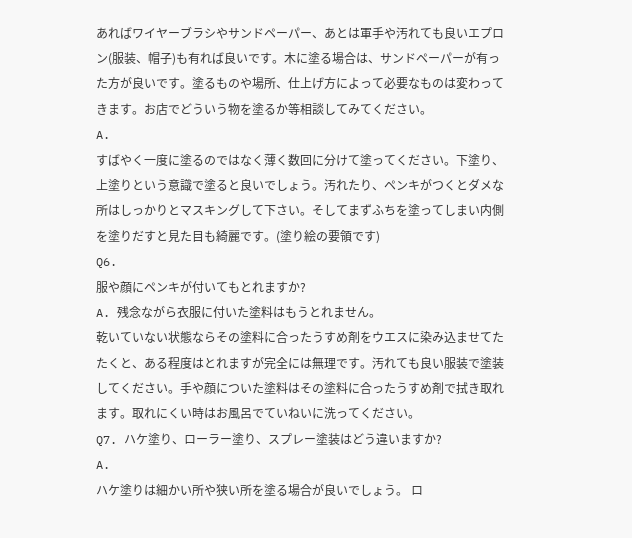あればワイヤーブラシやサンドペーパー、あとは軍手や汚れても良いエプロン(服装、帽子)も有れば良いです。木に塗る場合は、サンドペーパーが有った方が良いです。塗るものや場所、仕上げ方によって必要なものは変わってきます。お店でどういう物を塗るか等相談してみてください。
A.
すばやく一度に塗るのではなく薄く数回に分けて塗ってください。下塗り、上塗りという意識で塗ると良いでしょう。汚れたり、ペンキがつくとダメな所はしっかりとマスキングして下さい。そしてまずふちを塗ってしまい内側を塗りだすと見た目も綺麗です。(塗り絵の要領です)
Q6.
服や顔にペンキが付いてもとれますか?
A. 残念ながら衣服に付いた塗料はもうとれません。
乾いていない状態ならその塗料に合ったうすめ剤をウエスに染み込ませてたたくと、ある程度はとれますが完全には無理です。汚れても良い服装で塗装してください。手や顔についた塗料はその塗料に合ったうすめ剤で拭き取れます。取れにくい時はお風呂でていねいに洗ってください。
Q7. ハケ塗り、ローラー塗り、スプレー塗装はどう違いますか?
A.
ハケ塗りは細かい所や狭い所を塗る場合が良いでしょう。 ロ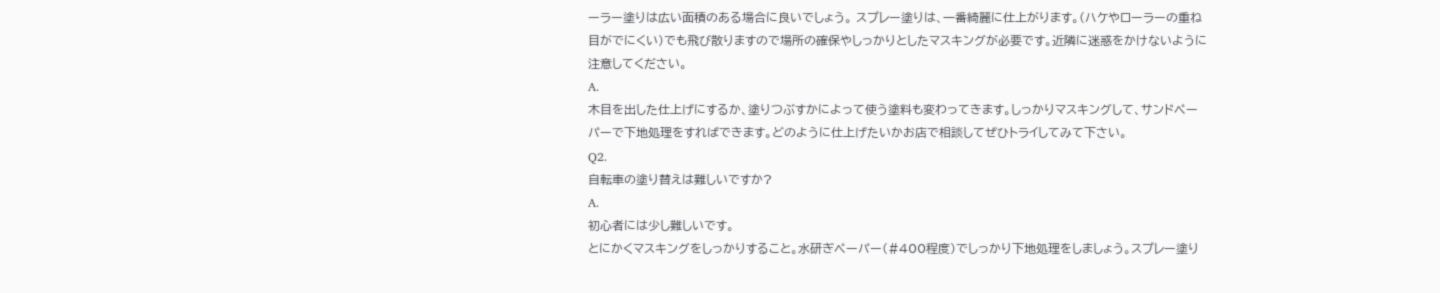ーラー塗りは広い面積のある場合に良いでしょう。 スプレー塗りは、一番綺麗に仕上がります。(ハケやローラーの重ね目がでにくい)でも飛び散りますので場所の確保やしっかりとしたマスキングが必要です。近隣に迷惑をかけないように注意してください。
A.
木目を出した仕上げにするか、塗りつぶすかによって使う塗料も変わってきます。しっかりマスキングして、サンドペーパーで下地処理をすればできます。どのように仕上げたいかお店で相談してぜひトライしてみて下さい。
Q2.
自転車の塗り替えは難しいですか?
A.
初心者には少し難しいです。
とにかくマスキングをしっかりすること。水研ぎペーパー(#400程度)でしっかり下地処理をしましょう。スプレー塗り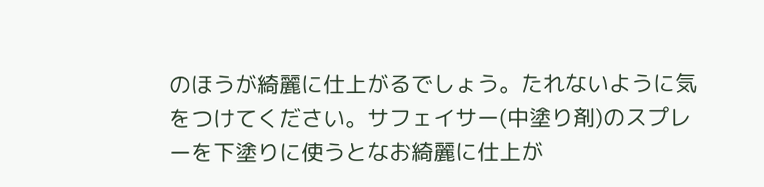のほうが綺麗に仕上がるでしょう。たれないように気をつけてください。サフェイサー(中塗り剤)のスプレーを下塗りに使うとなお綺麗に仕上が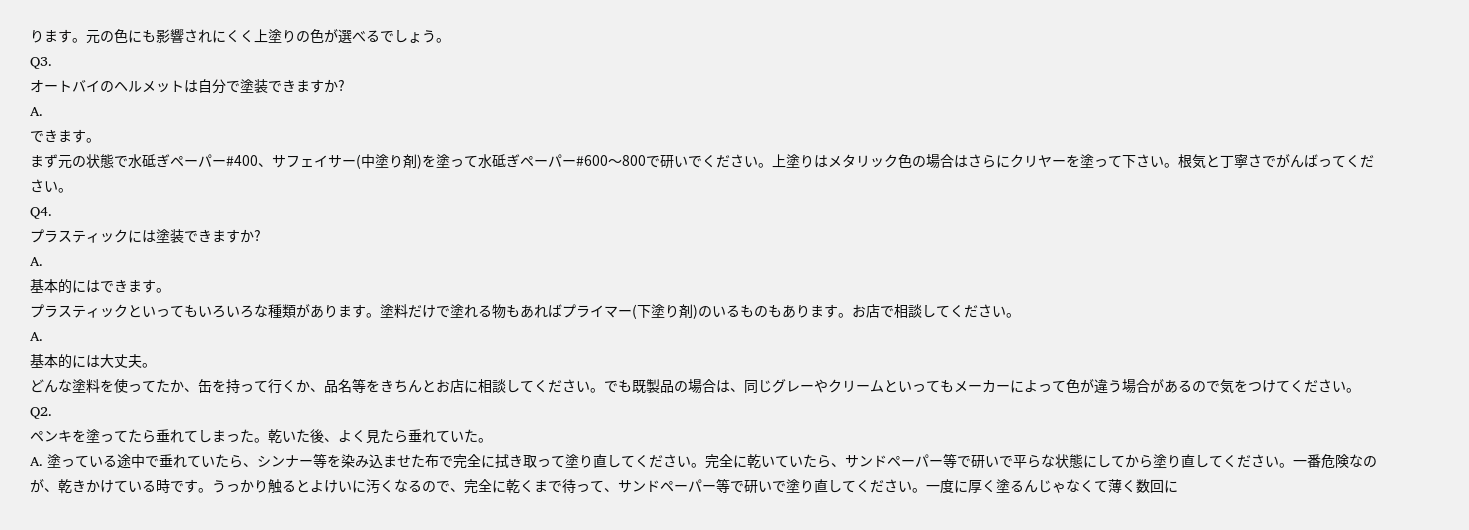ります。元の色にも影響されにくく上塗りの色が選べるでしょう。
Q3.
オートバイのヘルメットは自分で塗装できますか?
A.
できます。
まず元の状態で水砥ぎペーパー#400、サフェイサー(中塗り剤)を塗って水砥ぎペーパー#600〜800で研いでください。上塗りはメタリック色の場合はさらにクリヤーを塗って下さい。根気と丁寧さでがんばってください。
Q4.
プラスティックには塗装できますか?
A.
基本的にはできます。
プラスティックといってもいろいろな種類があります。塗料だけで塗れる物もあればプライマー(下塗り剤)のいるものもあります。お店で相談してください。
A.
基本的には大丈夫。
どんな塗料を使ってたか、缶を持って行くか、品名等をきちんとお店に相談してください。でも既製品の場合は、同じグレーやクリームといってもメーカーによって色が違う場合があるので気をつけてください。
Q2.
ペンキを塗ってたら垂れてしまった。乾いた後、よく見たら垂れていた。
A. 塗っている途中で垂れていたら、シンナー等を染み込ませた布で完全に拭き取って塗り直してください。完全に乾いていたら、サンドペーパー等で研いで平らな状態にしてから塗り直してください。一番危険なのが、乾きかけている時です。うっかり触るとよけいに汚くなるので、完全に乾くまで待って、サンドペーパー等で研いで塗り直してください。一度に厚く塗るんじゃなくて薄く数回に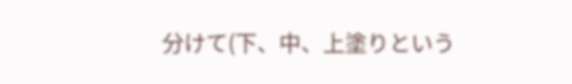分けて(下、中、上塗りという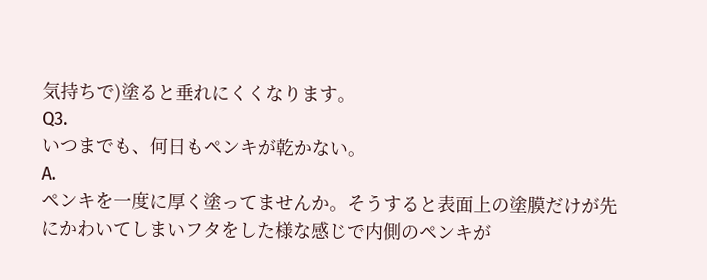気持ちで)塗ると垂れにくくなります。
Q3.
いつまでも、何日もペンキが乾かない。
A.
ペンキを一度に厚く塗ってませんか。そうすると表面上の塗膜だけが先にかわいてしまいフタをした様な感じで内側のペンキが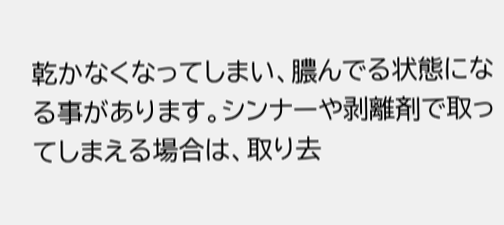乾かなくなってしまい、膿んでる状態になる事があります。シンナーや剥離剤で取ってしまえる場合は、取り去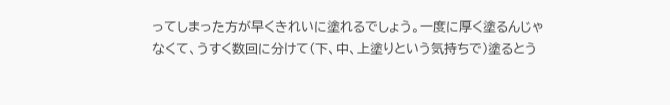ってしまった方が早くきれいに塗れるでしょう。一度に厚く塗るんじゃなくて、うすく数回に分けて(下、中、上塗りという気持ちで)塗るとう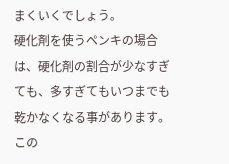まくいくでしょう。
硬化剤を使うペンキの場合は、硬化剤の割合が少なすぎても、多すぎてもいつまでも乾かなくなる事があります。この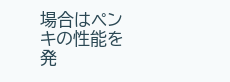場合はペンキの性能を発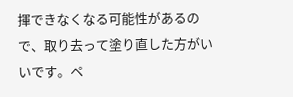揮できなくなる可能性があるので、取り去って塗り直した方がいいです。ペ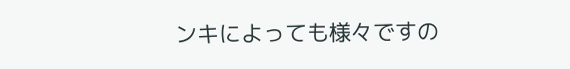ンキによっても様々ですの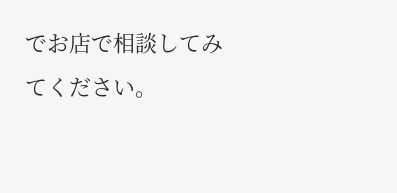でお店で相談してみてください。